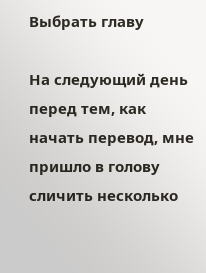Выбрать главу

На следующий день перед тем, как начать перевод, мне пришло в голову сличить несколько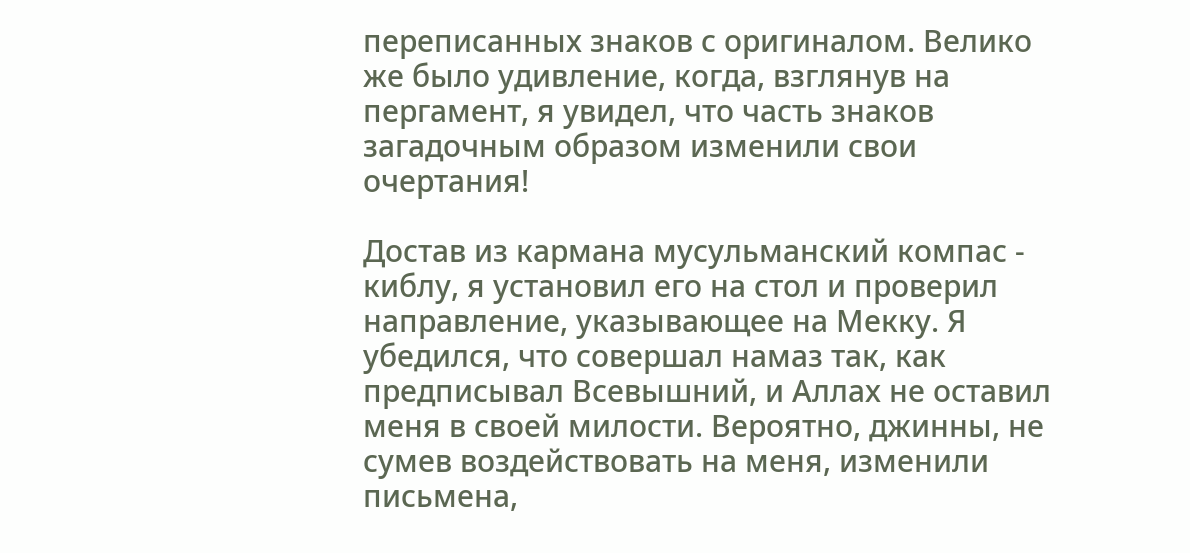переписанных знаков с оригиналом. Велико же было удивление, когда, взглянув на пергамент, я увидел, что часть знаков загадочным образом изменили свои очертания!

Достав из кармана мусульманский компас - киблу, я установил его на стол и проверил направление, указывающее на Мекку. Я убедился, что совершал намаз так, как предписывал Всевышний, и Аллах не оставил меня в своей милости. Вероятно, джинны, не сумев воздействовать на меня, изменили письмена,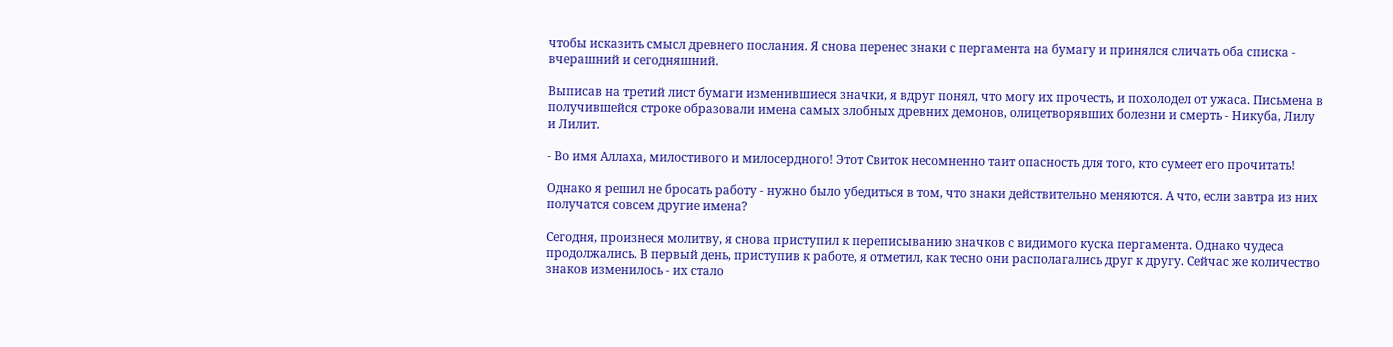чтобы исказить смысл древнего послания. Я снова перенес знаки с пергамента на бумагу и принялся сличать оба списка - вчерашний и сегодняшний.

Выписав на третий лист бумаги изменившиеся значки, я вдруг понял, что могу их прочесть, и похолодел от ужаса. Письмена в получившейся строке образовали имена самых злобных древних демонов, олицетворявших болезни и смерть - Никуба, Лилу и Лилит.

- Во имя Аллаха, милостивого и милосердного! Этот Свиток несомненно таит опасность для того, кто сумеет его прочитать!

Однако я решил не бросать работу - нужно было убедиться в том, что знаки действительно меняются. А что, если завтра из них получатся совсем другие имена?

Сегодня, произнеся молитву, я снова приступил к переписыванию значков с видимого куска пергамента. Однако чудеса продолжались. В первый день, приступив к работе, я отметил, как тесно они располагались друг к другу. Сейчас же количество знаков изменилось - их стало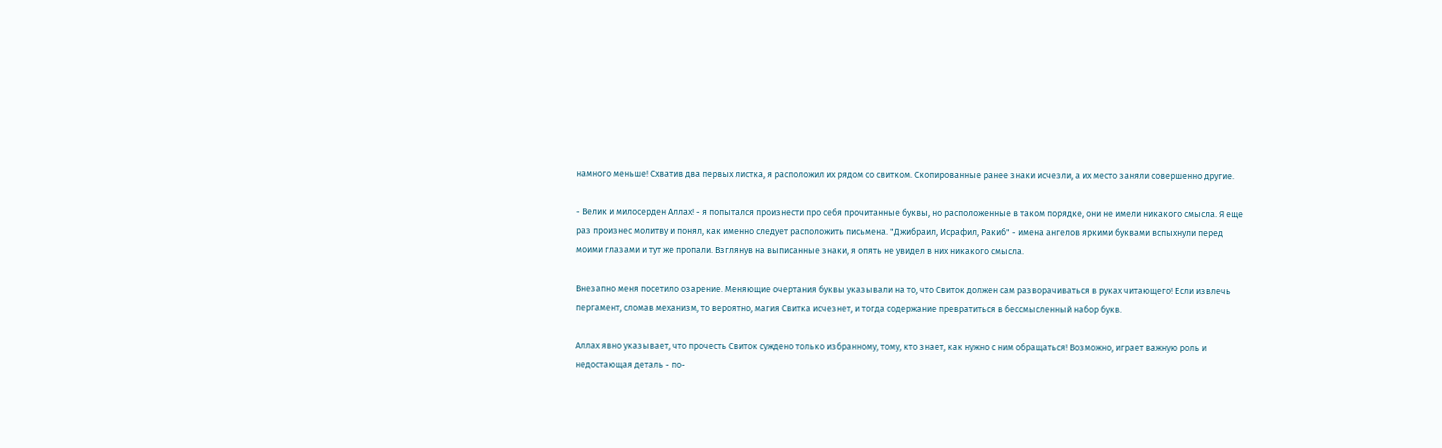намного меньше! Схватив два первых листка, я расположил их рядом со свитком. Скопированные ранее знаки исчезли, а их место заняли совершенно другие.

- Велик и милосерден Аллах! - я попытался произнести про себя прочитанные буквы, но расположенные в таком порядке, они не имели никакого смысла. Я еще раз произнес молитву и понял, как именно следует расположить письмена. "Джибраил, Исрафил, Ракиб" - имена ангелов яркими буквами вспыхнули перед моими глазами и тут же пропали. Взглянув на выписанные знаки, я опять не увидел в них никакого смысла.

Внезапно меня посетило озарение. Меняющие очертания буквы указывали на то, что Свиток должен сам разворачиваться в руках читающего! Если извлечь пергамент, сломав механизм, то вероятно, магия Свитка исчезнет, и тогда содержание превратиться в бессмысленный набор букв.

Аллах явно указывает, что прочесть Свиток суждено только избранному, тому, кто знает, как нужно с ним обращаться! Возможно, играет важную роль и недостающая деталь - по-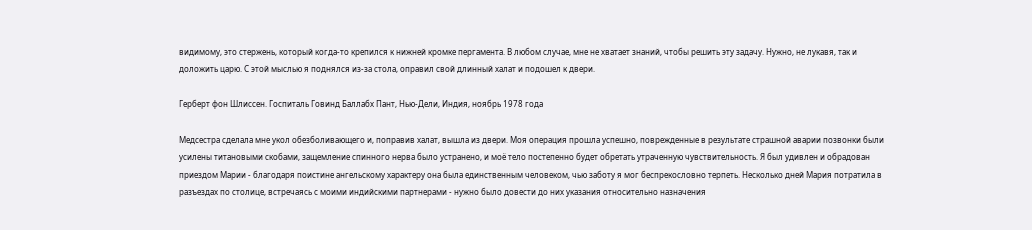видимому, это стержень, который когда-то крепился к нижней кромке пергамента. В любом случае, мне не хватает знаний, чтобы решить эту задачу. Нужно, не лукавя, так и доложить царю. С этой мыслью я поднялся из-за стола, оправил свой длинный халат и подошел к двери.

Герберт фон Шлиссен. Госпиталь Говинд Баллабх Пант, Нью-Дели, Индия, ноябрь 1978 года

Медсестра сделала мне укол обезболивающего и, поправив халат, вышла из двери. Моя операция прошла успешно, поврежденные в результате страшной аварии позвонки были усилены титановыми скобами, защемление спинного нерва было устранено, и моё тело постепенно будет обретать утраченную чувствительность. Я был удивлен и обрадован приездом Марии - благодаря поистине ангельскому характеру она была единственным человеком, чью заботу я мог беспрекословно терпеть. Несколько дней Мария потратила в разъездах по столице, встречаясь с моими индийскими партнерами - нужно было довести до них указания относительно назначения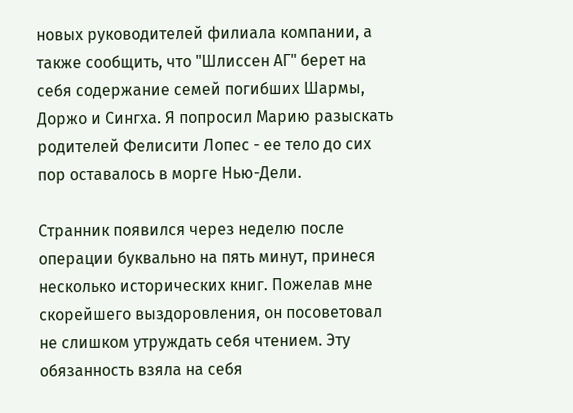новых руководителей филиала компании, а также сообщить, что "Шлиссен АГ" берет на себя содержание семей погибших Шармы, Доржо и Сингха. Я попросил Марию разыскать родителей Фелисити Лопес - ее тело до сих пор оставалось в морге Нью-Дели.

Странник появился через неделю после операции буквально на пять минут, принеся несколько исторических книг. Пожелав мне скорейшего выздоровления, он посоветовал не слишком утруждать себя чтением. Эту обязанность взяла на себя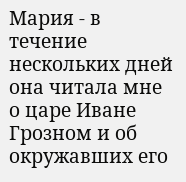Мария - в течение нескольких дней она читала мне о царе Иване Грозном и об окружавших его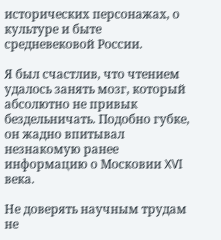исторических персонажах, о культуре и быте средневековой России.

Я был счастлив, что чтением удалось занять мозг, который абсолютно не привык бездельничать. Подобно губке, он жадно впитывал незнакомую ранее информацию о Московии XVI века.

Не доверять научным трудам не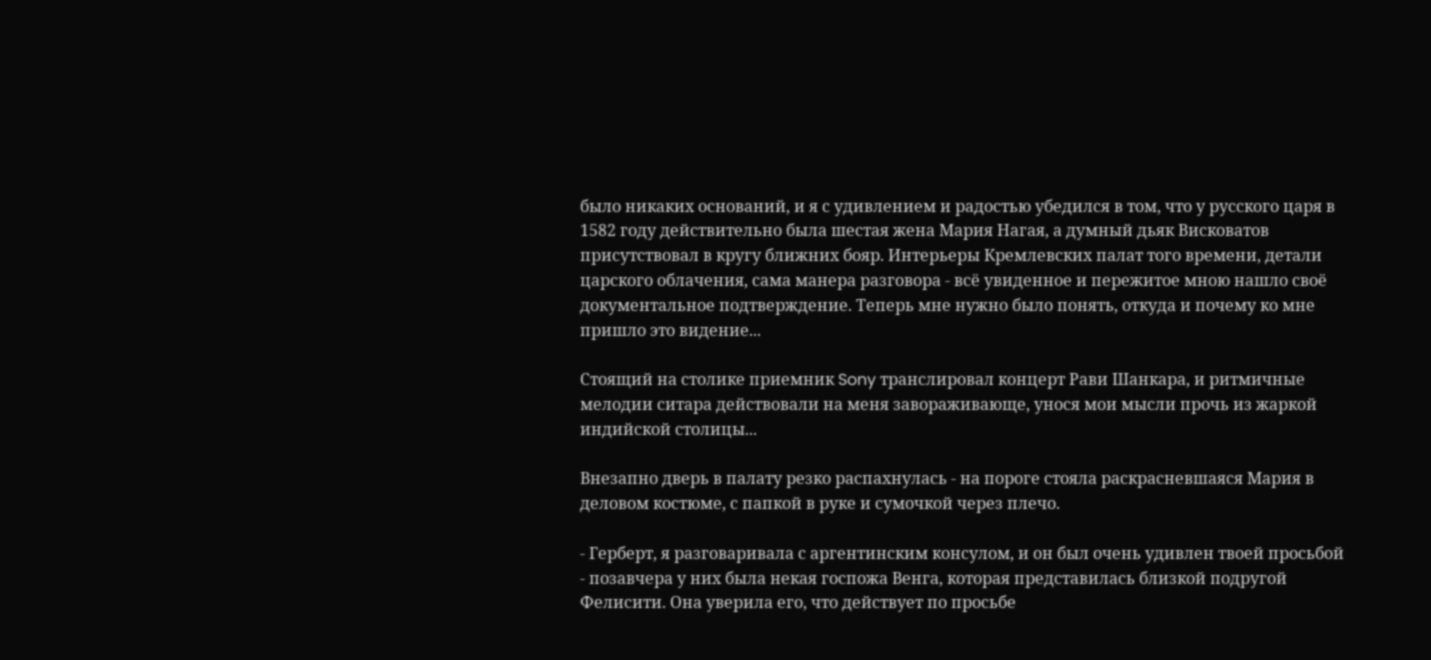было никаких оснований, и я с удивлением и радостью убедился в том, что у русского царя в 1582 году действительно была шестая жена Мария Нагая, а думный дьяк Висковатов присутствовал в кругу ближних бояр. Интерьеры Кремлевских палат того времени, детали царского облачения, сама манера разговора - всё увиденное и пережитое мною нашло своё документальное подтверждение. Теперь мне нужно было понять, откуда и почему ко мне пришло это видение...

Стоящий на столике приемник Sony транслировал концерт Рави Шанкара, и ритмичные мелодии ситара действовали на меня завораживающе, унося мои мысли прочь из жаркой индийской столицы...

Внезапно дверь в палату резко распахнулась - на пороге стояла раскрасневшаяся Мария в деловом костюме, с папкой в руке и сумочкой через плечо.

- Герберт, я разговаривала с аргентинским консулом, и он был очень удивлен твоей просьбой - позавчера у них была некая госпожа Венга, которая представилась близкой подругой Фелисити. Она уверила его, что действует по просьбе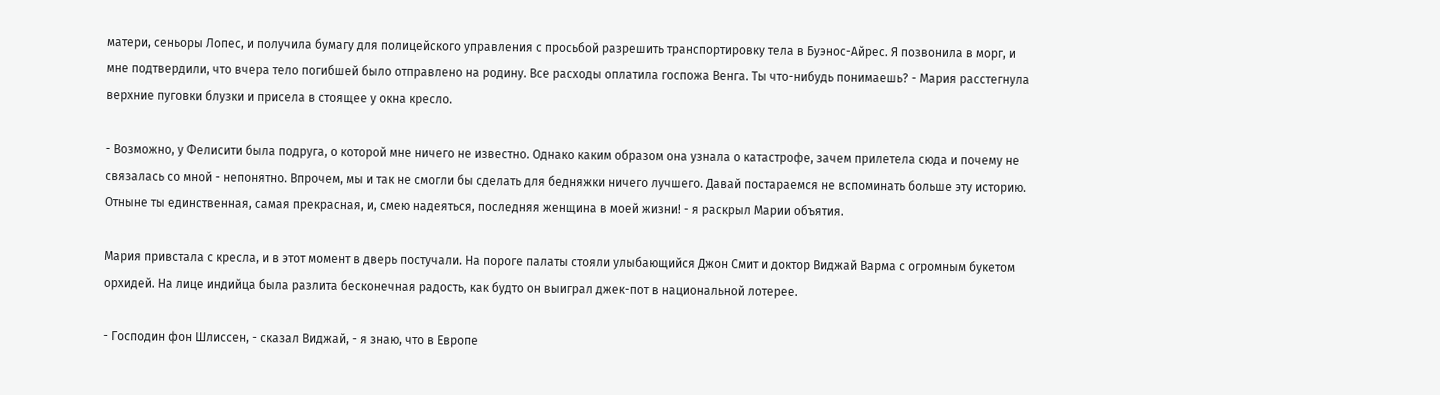матери, сеньоры Лопес, и получила бумагу для полицейского управления с просьбой разрешить транспортировку тела в Буэнос-Айрес. Я позвонила в морг, и мне подтвердили, что вчера тело погибшей было отправлено на родину. Все расходы оплатила госпожа Венга. Ты что-нибудь понимаешь? - Мария расстегнула верхние пуговки блузки и присела в стоящее у окна кресло.

- Возможно, у Фелисити была подруга, о которой мне ничего не известно. Однако каким образом она узнала о катастрофе, зачем прилетела сюда и почему не связалась со мной - непонятно. Впрочем, мы и так не смогли бы сделать для бедняжки ничего лучшего. Давай постараемся не вспоминать больше эту историю. Отныне ты единственная, самая прекрасная, и, смею надеяться, последняя женщина в моей жизни! - я раскрыл Марии объятия.

Мария привстала с кресла, и в этот момент в дверь постучали. На пороге палаты стояли улыбающийся Джон Смит и доктор Виджай Варма с огромным букетом орхидей. На лице индийца была разлита бесконечная радость, как будто он выиграл джек-пот в национальной лотерее.

- Господин фон Шлиссен, - сказал Виджай, - я знаю, что в Европе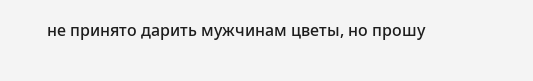не принято дарить мужчинам цветы, но прошу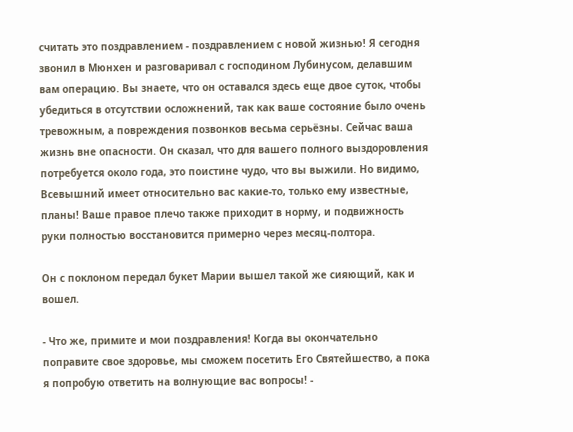считать это поздравлением - поздравлением с новой жизнью! Я сегодня звонил в Мюнхен и разговаривал с господином Лубинусом, делавшим вам операцию. Вы знаете, что он оставался здесь еще двое суток, чтобы убедиться в отсутствии осложнений, так как ваше состояние было очень тревожным, а повреждения позвонков весьма серьёзны. Сейчас ваша жизнь вне опасности. Он сказал, что для вашего полного выздоровления потребуется около года, это поистине чудо, что вы выжили. Но видимо, Всевышний имеет относительно вас какие-то, только ему известные, планы! Ваше правое плечо также приходит в норму, и подвижность руки полностью восстановится примерно через месяц-полтора.

Он с поклоном передал букет Марии вышел такой же сияющий, как и вошел.

- Что же, примите и мои поздравления! Когда вы окончательно поправите свое здоровье, мы сможем посетить Его Святейшество, а пока я попробую ответить на волнующие вас вопросы! -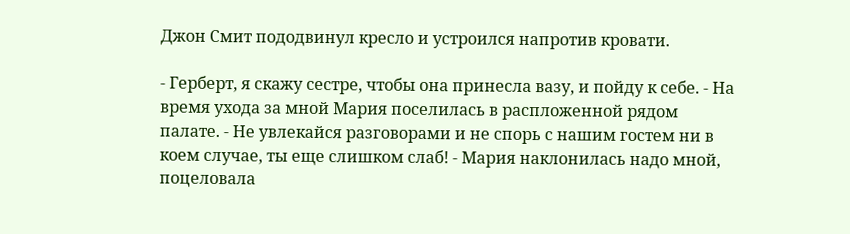Джон Смит пододвинул кресло и устроился напротив кровати.

- Герберт, я скажу сестре, чтобы она принесла вазу, и пойду к себе. - На время ухода за мной Мария поселилась в распложенной рядом палате. - Не увлекайся разговорами и не спорь с нашим гостем ни в коем случае, ты еще слишком слаб! - Мария наклонилась надо мной, поцеловала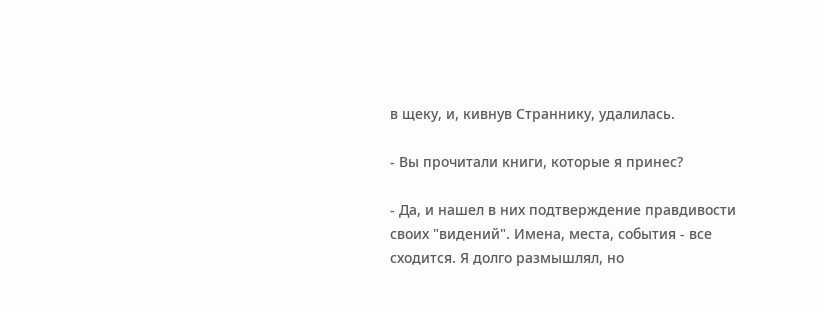в щеку, и, кивнув Страннику, удалилась.

- Вы прочитали книги, которые я принес?

- Да, и нашел в них подтверждение правдивости своих "видений". Имена, места, события - все сходится. Я долго размышлял, но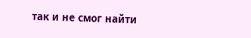так и не смог найти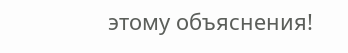этому объяснения!